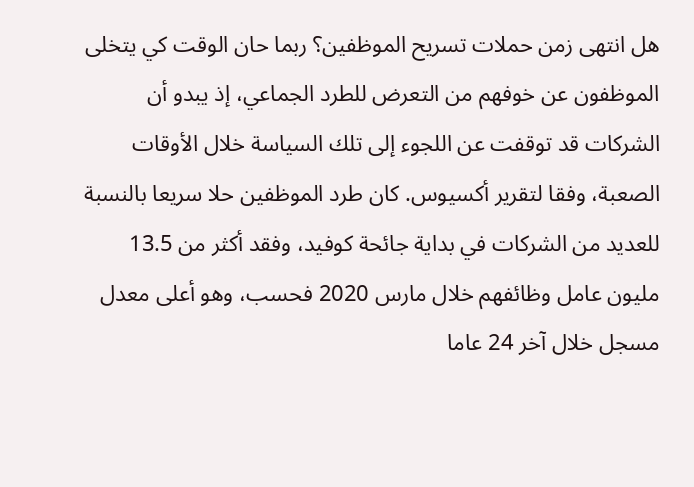هل انتهى زمن حملات تسريح الموظفين؟ ربما حان الوقت كي يتخلى الموظفون عن خوفهم من التعرض للطرد الجماعي، إذ يبدو أن الشركات قد توقفت عن اللجوء إلى تلك السياسة خلال الأوقات الصعبة، وفقا لتقرير أكسيوس. كان طرد الموظفين حلا سريعا بالنسبة للعديد من الشركات في بداية جائحة كوفيد، وفقد أكثر من 13.5 مليون عامل وظائفهم خلال مارس 2020 فحسب، وهو أعلى معدل مسجل خلال آخر 24 عاما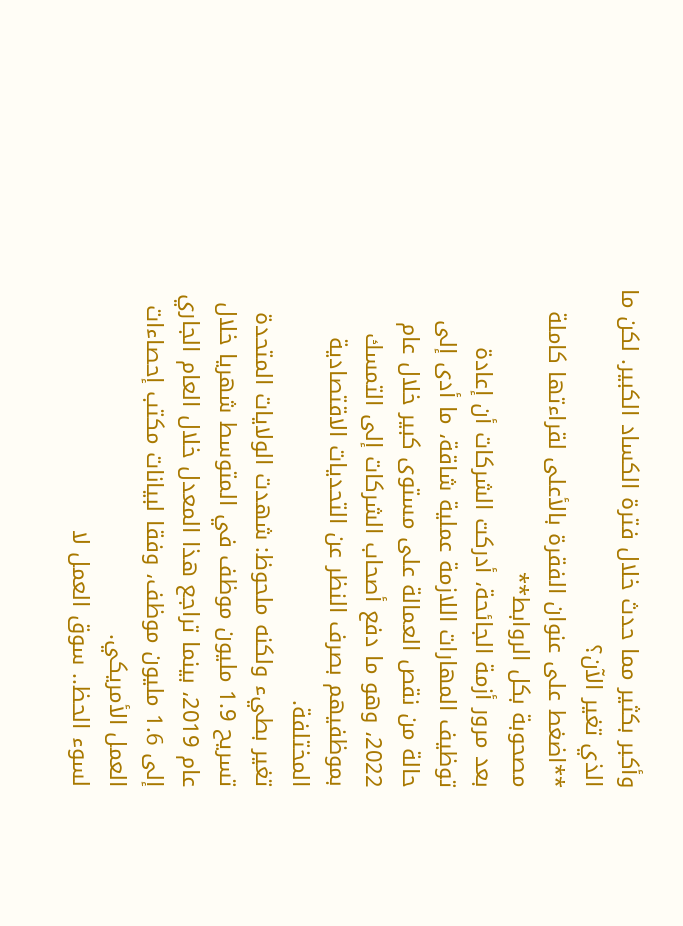وأكبر بكثير مما حدث خلال فترة الكساد الكبير. لكن ما الذي تغير الآن؟
**اضغط على عنوان الفقرة بالأعلى لقراءتها كاملة مصحوبة بكل الروابط**
بعد مرور أزمة الجائحة، أدركت الشركات أن إعادة توظيف المهارات اللازمة عملية شاقة، ما أدى إلى حالة من نقص العمالة على مستوى كبير خلال عام 2022، وهو ما دفع أصحاب الشركات إلى التمسك بموظفيهم بصرف النظر عن التحديات الاقتصادية المختلفة.
تغير بطيء ولكنه ملحوظ: شهدت الولايات المتحدة تسريح 1.9 مليون موظف في المتوسط شهريا خلال عام 2019، بينما تراجع هذا المعدل خلال العام الجاري إلى 1.6 مليون موظف، وفقا لبيانات مكتب إحصاءات العمل الأمريكي.
لسوء الحظ.. سوق العمل لا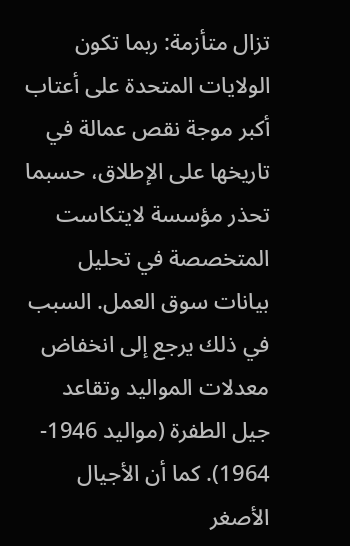تزال متأزمة: ربما تكون الولايات المتحدة على أعتاب أكبر موجة نقص عمالة في تاريخها على الإطلاق، حسبما تحذر مؤسسة لايتكاست المتخصصة في تحليل بيانات سوق العمل. السبب في ذلك يرجع إلى انخفاض معدلات المواليد وتقاعد جيل الطفرة (مواليد 1946- 1964). كما أن الأجيال الأصغر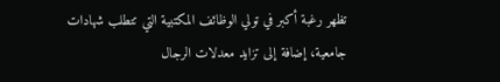تظهر رغبة أكبر في تولي الوظائف المكتبية التي تتطلب شهادات جامعية، إضافة إلى تزايد معدلات الرجال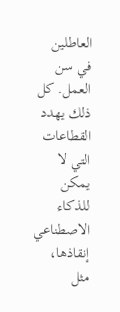العاطلين في سن العمل. كل ذلك يهدد القطاعات التي لا يمكن للذكاء الاصطناعي إنقاذها، مثل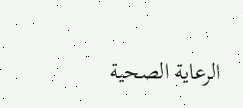الرعاية الصحية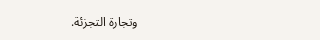وتجارة التجزئة.